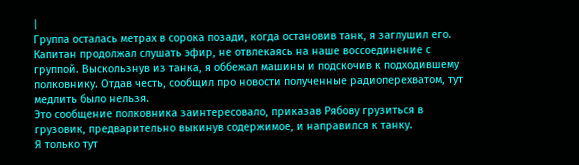|
Группа осталась метрах в сорока позади, когда остановив танк, я заглушил его.
Капитан продолжал слушать эфир, не отвлекаясь на наше воссоединение с группой. Выскользнув из танка, я оббежал машины и подскочив к подходившему полковнику. Отдав честь, сообщил про новости полученные радиоперехватом, тут медлить было нельзя.
Это сообщение полковника заинтересовало, приказав Рябову грузиться в грузовик, предварительно выкинув содержимое, и направился к танку.
Я только тут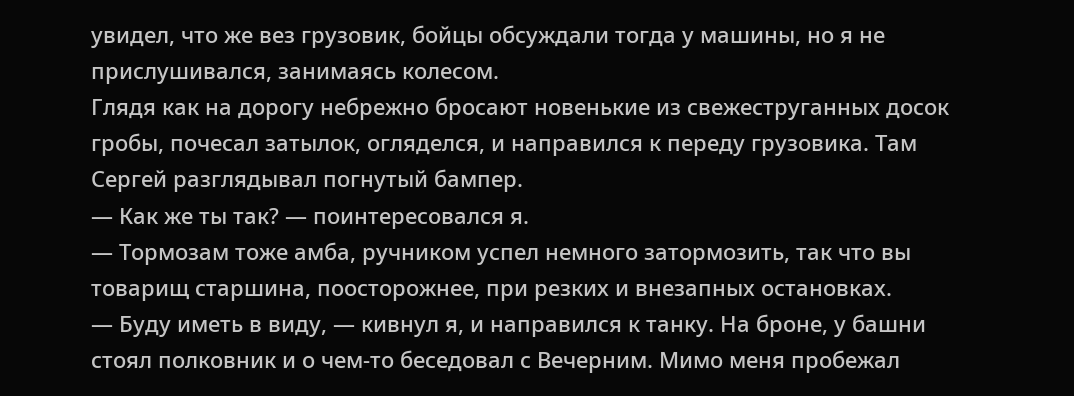увидел, что же вез грузовик, бойцы обсуждали тогда у машины, но я не прислушивался, занимаясь колесом.
Глядя как на дорогу небрежно бросают новенькие из свежеструганных досок гробы, почесал затылок, огляделся, и направился к переду грузовика. Там Сергей разглядывал погнутый бампер.
— Как же ты так? — поинтересовался я.
— Тормозам тоже амба, ручником успел немного затормозить, так что вы товарищ старшина, поосторожнее, при резких и внезапных остановках.
— Буду иметь в виду, — кивнул я, и направился к танку. На броне, у башни стоял полковник и о чем-то беседовал с Вечерним. Мимо меня пробежал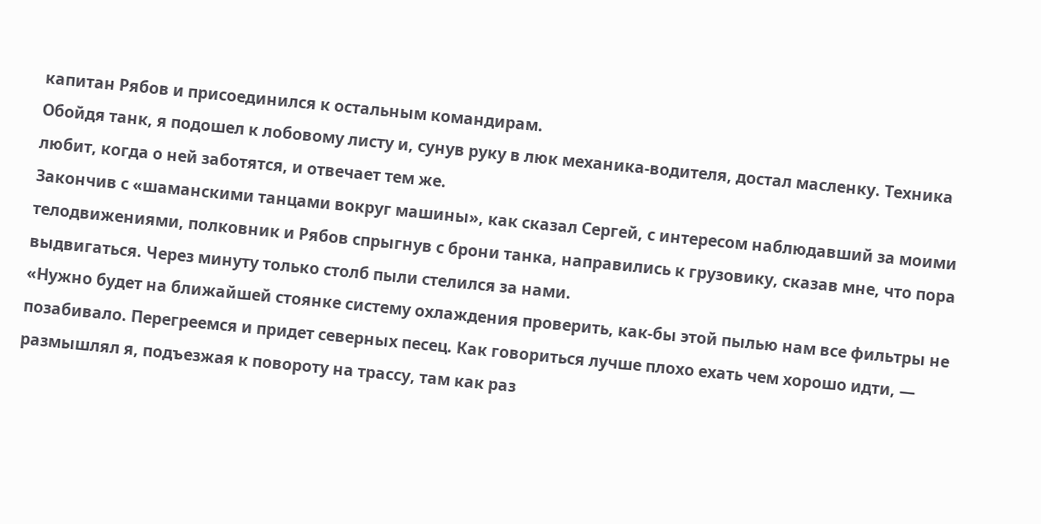капитан Рябов и присоединился к остальным командирам.
Обойдя танк, я подошел к лобовому листу и, сунув руку в люк механика-водителя, достал масленку. Техника любит, когда о ней заботятся, и отвечает тем же.
Закончив с «шаманскими танцами вокруг машины», как сказал Сергей, с интересом наблюдавший за моими телодвижениями, полковник и Рябов спрыгнув с брони танка, направились к грузовику, сказав мне, что пора выдвигаться. Через минуту только столб пыли стелился за нами.
«Нужно будет на ближайшей стоянке систему охлаждения проверить, как-бы этой пылью нам все фильтры не позабивало. Перегреемся и придет северных песец. Как говориться лучше плохо ехать чем хорошо идти, — размышлял я, подъезжая к повороту на трассу, там как раз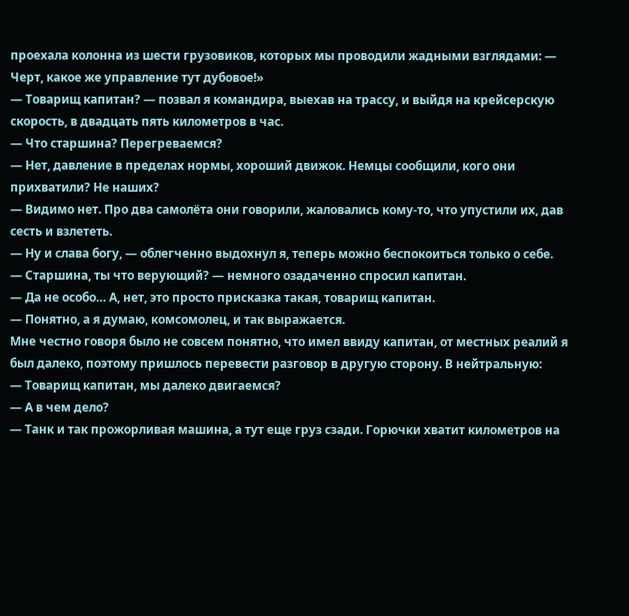проехала колонна из шести грузовиков, которых мы проводили жадными взглядами: — Черт, какое же управление тут дубовое!»
— Товарищ капитан? — позвал я командира, выехав на трассу, и выйдя на крейсерскую скорость, в двадцать пять километров в час.
— Что старшина? Перегреваемся?
— Нет, давление в пределах нормы, хороший движок. Немцы сообщили, кого они прихватили? Не наших?
— Видимо нет. Про два самолёта они говорили, жаловались кому-то, что упустили их, дав сесть и взлететь.
— Ну и слава богу, — облегченно выдохнул я, теперь можно беспокоиться только о себе.
— Старшина, ты что верующий? — немного озадаченно спросил капитан.
— Да не особо… А, нет, это просто присказка такая, товарищ капитан.
— Понятно, а я думаю, комсомолец, и так выражается.
Мне честно говоря было не совсем понятно, что имел ввиду капитан, от местных реалий я был далеко, поэтому пришлось перевести разговор в другую сторону. В нейтральную:
— Товарищ капитан, мы далеко двигаемся?
— А в чем дело?
— Танк и так прожорливая машина, а тут еще груз сзади. Горючки хватит километров на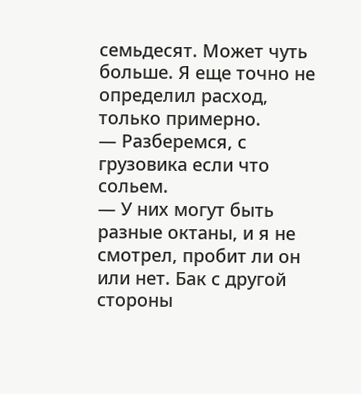семьдесят. Может чуть больше. Я еще точно не определил расход, только примерно.
— Разберемся, с грузовика если что сольем.
— У них могут быть разные октаны, и я не смотрел, пробит ли он или нет. Бак с другой стороны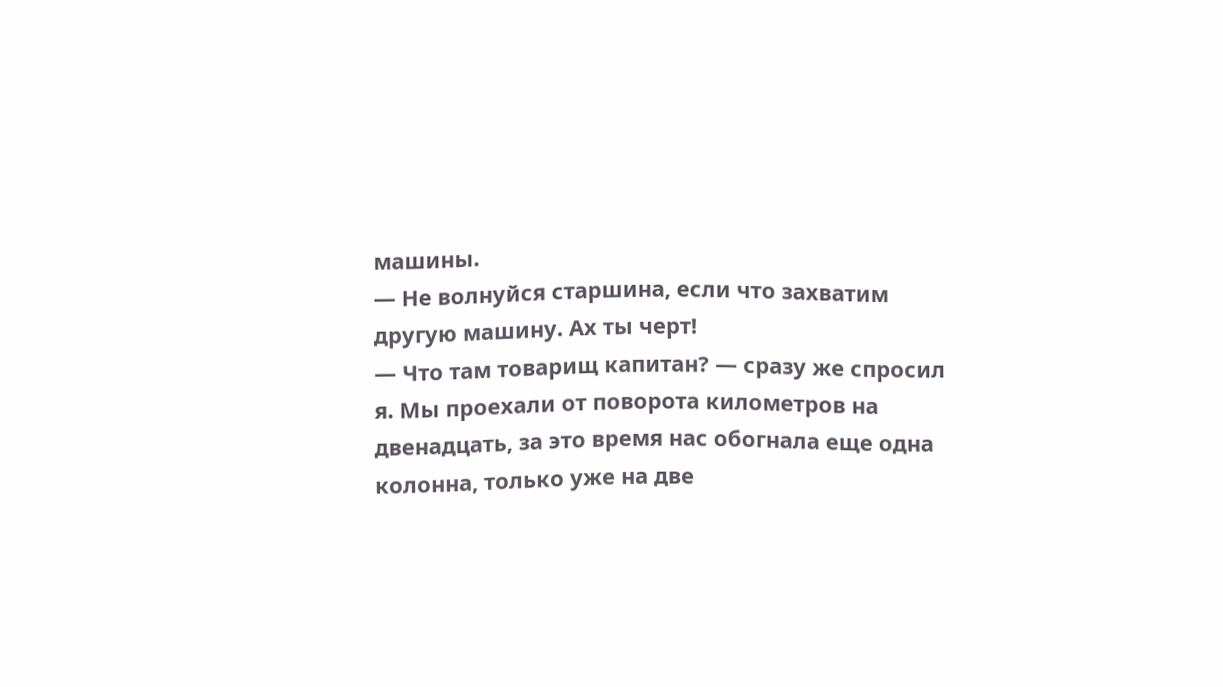машины.
— Не волнуйся старшина, если что захватим другую машину. Ах ты черт!
— Что там товарищ капитан? — сразу же спросил я. Мы проехали от поворота километров на двенадцать, за это время нас обогнала еще одна колонна, только уже на две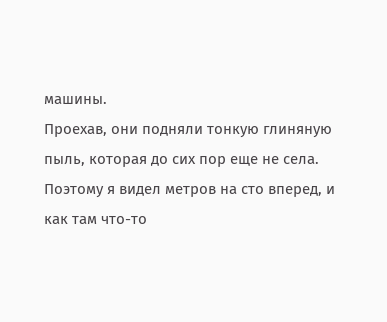машины.
Проехав, они подняли тонкую глиняную пыль, которая до сих пор еще не села. Поэтому я видел метров на сто вперед, и как там что-то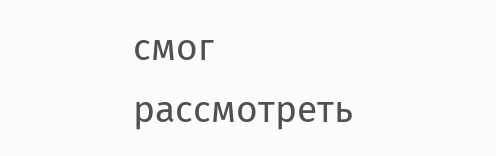смог рассмотреть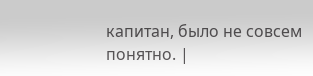капитан, было не совсем понятно. |